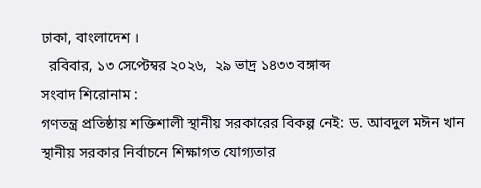ঢাকা, বাংলাদেশ ।
  রবিবার, ১৩ সেপ্টেম্বর ২০২৬,  ২৯ ভাদ্র ১৪৩৩ বঙ্গাব্দ
সংবাদ শিরোনাম :
গণতন্ত্র প্রতিষ্ঠায় শক্তিশালী স্থানীয় সরকারের বিকল্প নেই: ড. আবদুল মঈন খান স্থানীয় সরকার নির্বাচনে শিক্ষাগত যোগ্যতার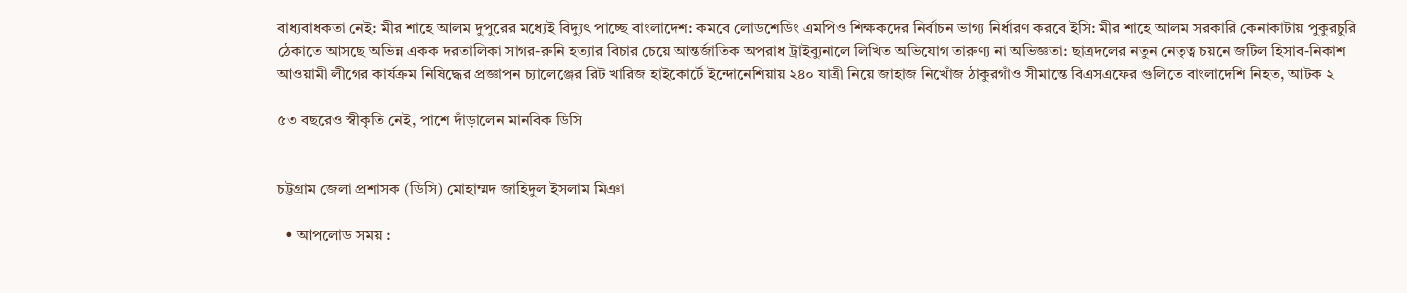বাধ্যবাধকতা নেই: মীর শাহে আলম দুপুরের মধ্যেই বিদ্যুৎ পাচ্ছে বাংলাদেশ: কমবে লোডশেডিং এমপিও শিক্ষকদের নির্বাচন ভাগ্য নির্ধারণ করবে ইসি: মীর শাহে আলম সরকারি কেনাকাটায় পুকুরচুরি ঠেকাতে আসছে অভিন্ন একক দরতালিকা সাগর-রুনি হত্যার বিচার চেয়ে আন্তর্জাতিক অপরাধ ট্রাইব্যুনালে লিখিত অভিযোগ তারুণ্য না অভিজ্ঞতা: ছাত্রদলের নতুন নেতৃত্ব চয়নে জটিল হিসাব-নিকাশ আওয়ামী লীগের কার্যক্রম নিষিদ্ধের প্রজ্ঞাপন চ্যালেঞ্জের রিট খারিজ হাইকোর্টে ইন্দোনেশিয়ায় ২৪০ যাত্রী নিয়ে জাহাজ নিখোঁজ ঠাকুরগাঁও সীমান্তে বিএসএফের গুলিতে বাংলাদেশি নিহত, আটক ২

৫৩ বছরেও স্বীকৃতি নেই, পাশে দাঁড়ালেন মানবিক ডিসি


চট্টগ্রাম জেলা প্রশাসক (ডিসি) মোহাম্মদ জাহিদুল ইসলাম মিঞা

  • আপলোড সময় :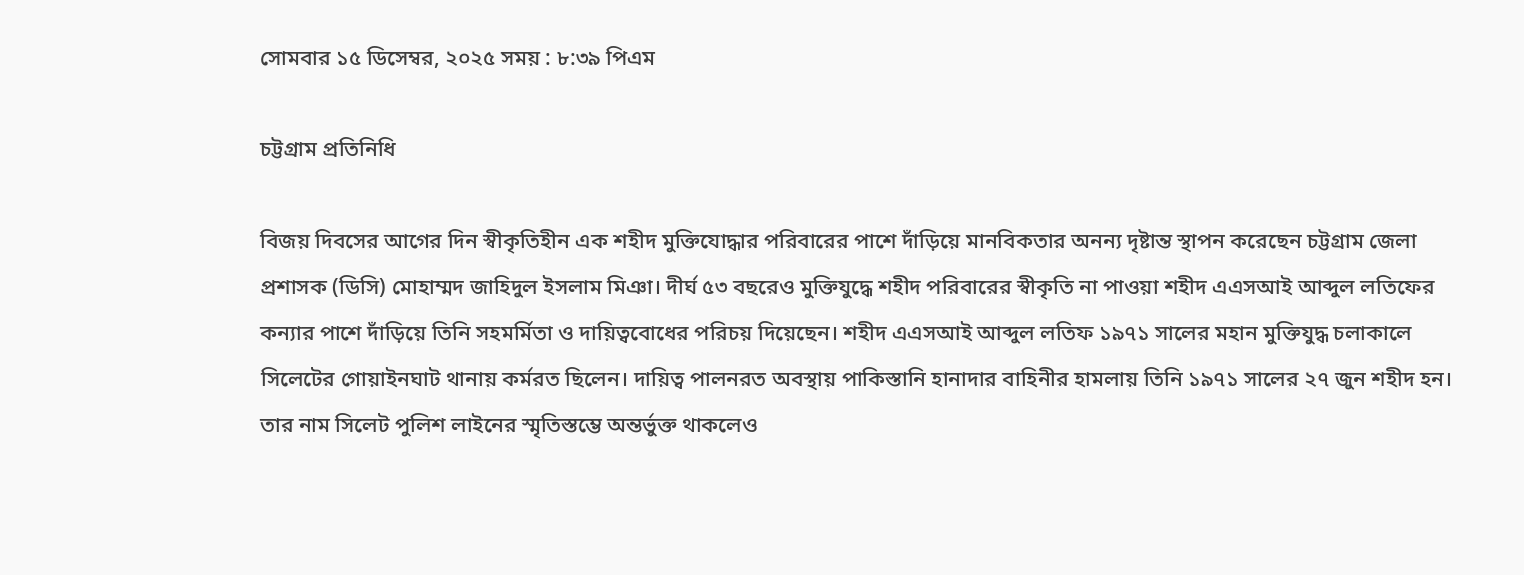সোমবার ১৫ ডিসেম্বর, ২০২৫ সময় : ৮:৩৯ পিএম

চট্টগ্রাম প্রতিনিধি

বিজয় দিবসের আগের দিন স্বীকৃতিহীন এক শহীদ মুক্তিযোদ্ধার পরিবারের পাশে দাঁড়িয়ে মানবিকতার অনন্য দৃষ্টান্ত স্থাপন করেছেন চট্টগ্রাম জেলা প্রশাসক (ডিসি) মোহাম্মদ জাহিদুল ইসলাম মিঞা। দীর্ঘ ৫৩ বছরেও মুক্তিযুদ্ধে শহীদ পরিবারের স্বীকৃতি না পাওয়া শহীদ এএসআই আব্দুল লতিফের কন্যার পাশে দাঁড়িয়ে তিনি সহমর্মিতা ও দায়িত্ববোধের পরিচয় দিয়েছেন। শহীদ এএসআই আব্দুল লতিফ ১৯৭১ সালের মহান মুক্তিযুদ্ধ চলাকালে সিলেটের গোয়াইনঘাট থানায় কর্মরত ছিলেন। দায়িত্ব পালনরত অবস্থায় পাকিস্তানি হানাদার বাহিনীর হামলায় তিনি ১৯৭১ সালের ২৭ জুন শহীদ হন। তার নাম সিলেট পুলিশ লাইনের স্মৃতিস্তম্ভে অন্তর্ভুক্ত থাকলেও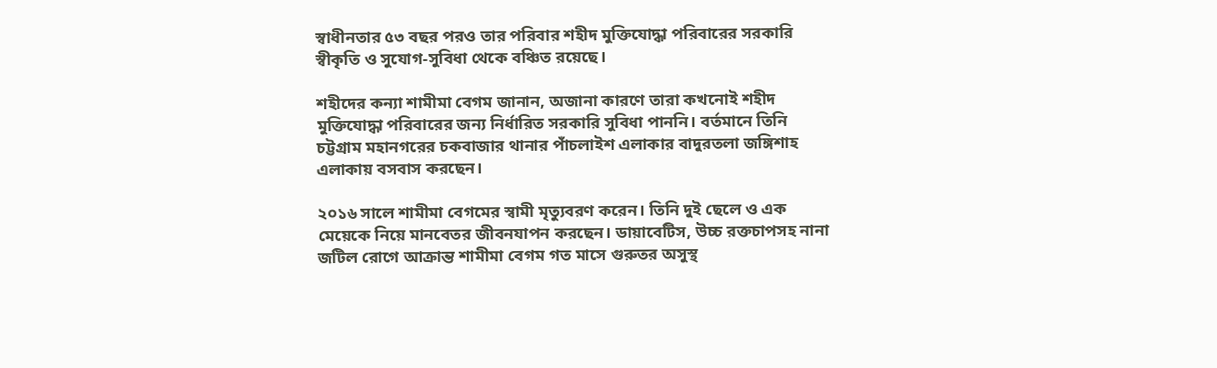স্বাধীনতার ৫৩ বছর পরও তার পরিবার শহীদ মুক্তিযোদ্ধা পরিবারের সরকারি স্বীকৃতি ও সুযোগ-সুবিধা থেকে বঞ্চিত রয়েছে।

শহীদের কন্যা শামীমা বেগম জানান, অজানা কারণে তারা কখনোই শহীদ মুক্তিযোদ্ধা পরিবারের জন্য নির্ধারিত সরকারি সুবিধা পাননি। বর্তমানে তিনি চট্টগ্রাম মহানগরের চকবাজার থানার পাঁচলাইশ এলাকার বাদুরতলা জঙ্গিশাহ এলাকায় বসবাস করছেন।

২০১৬ সালে শামীমা বেগমের স্বামী মৃত্যুবরণ করেন। তিনি দুই ছেলে ও এক মেয়েকে নিয়ে মানবেতর জীবনযাপন করছেন। ডায়াবেটিস, উচ্চ রক্তচাপসহ নানা জটিল রোগে আক্রান্ত শামীমা বেগম গত মাসে গুরুতর অসুস্থ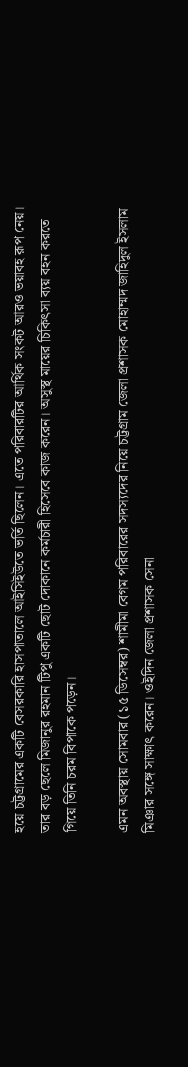হয়ে চট্টগ্রামের একটি বেসরকারি হাসপাতালে আইসিইউতে ভর্তি ছিলেন। এতে পরিবারটির আর্থিক সংকট আরও ভয়াবহ রূপ নেয়। তার বড় ছেলে মিজানুর রহমান টিপু একটি ছোট দোকানে কর্মচারী হিসেবে কাজ করেন। অসুস্থ মায়ের চিকিৎসা ব্যয় বহন করতে গিয়ে তিনি চরম বিপাকে পড়েন।

এমন অবস্থায় সোমবার (১৫ ডিসেম্বর) শামীমা বেগম পরিবারের সদস্যদের নিয়ে চট্টগ্রাম জেলা প্রশাসক মোহাম্মদ জাহিদুল ইসলাম মিঞার সঙ্গে সাক্ষাৎ করেন। ওইদিন জেলা প্রশাসক সেনা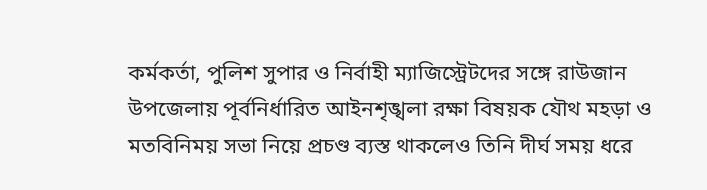কর্মকর্তা, পুলিশ সুপার ও নির্বাহী ম্যাজিস্ট্রেটদের সঙ্গে রাউজান উপজেলায় পূর্বনির্ধারিত আইনশৃঙ্খলা রক্ষা বিষয়ক যৌথ মহড়া ও মতবিনিময় সভা নিয়ে প্রচণ্ড ব্যস্ত থাকলেও তিনি দীর্ঘ সময় ধরে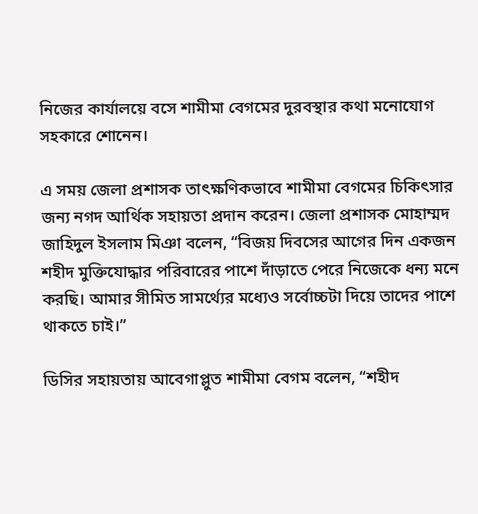নিজের কার্যালয়ে বসে শামীমা বেগমের দুরবস্থার কথা মনোযোগ সহকারে শোনেন।

এ সময় জেলা প্রশাসক তাৎক্ষণিকভাবে শামীমা বেগমের চিকিৎসার জন্য নগদ আর্থিক সহায়তা প্রদান করেন। জেলা প্রশাসক মোহাম্মদ জাহিদুল ইসলাম মিঞা বলেন, “বিজয় দিবসের আগের দিন একজন শহীদ মুক্তিযোদ্ধার পরিবারের পাশে দাঁড়াতে পেরে নিজেকে ধন্য মনে করছি। আমার সীমিত সামর্থ্যের মধ্যেও সর্বোচ্চটা দিয়ে তাদের পাশে থাকতে চাই।”

ডিসির সহায়তায় আবেগাপ্লুত শামীমা বেগম বলেন, “শহীদ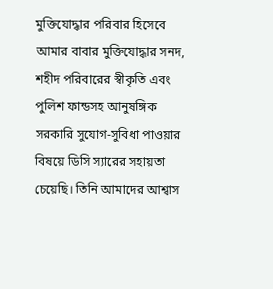মুক্তিযোদ্ধার পরিবার হিসেবে আমার বাবার মুক্তিযোদ্ধার সনদ, শহীদ পরিবারের স্বীকৃতি এবং পুলিশ ফান্ডসহ আনুষঙ্গিক সরকারি সুযোগ-সুবিধা পাওয়ার বিষয়ে ডিসি স্যারের সহায়তা চেয়েছি। তিনি আমাদের আশ্বাস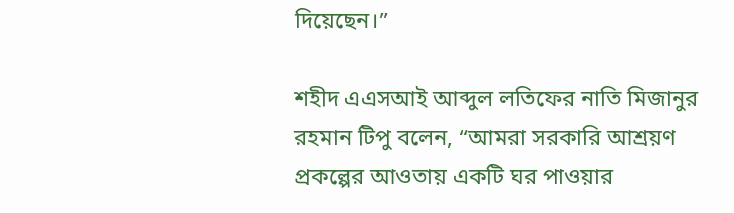দিয়েছেন।”

শহীদ এএসআই আব্দুল লতিফের নাতি মিজানুর রহমান টিপু বলেন, “আমরা সরকারি আশ্রয়ণ প্রকল্পের আওতায় একটি ঘর পাওয়ার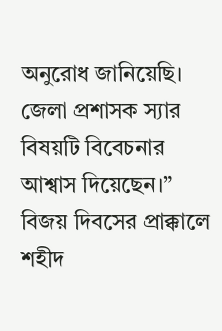অনুরোধ জানিয়েছি। জেলা প্রশাসক স্যার বিষয়টি বিবেচনার আশ্বাস দিয়েছেন।” বিজয় দিবসের প্রাক্কালে শহীদ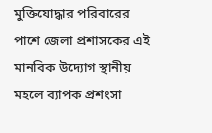মুক্তিযোদ্ধার পরিবারের পাশে জেলা প্রশাসকের এই মানবিক উদ্যোগ স্থানীয় মহলে ব্যাপক প্রশংসা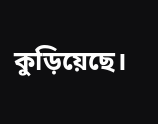কুড়িয়েছে।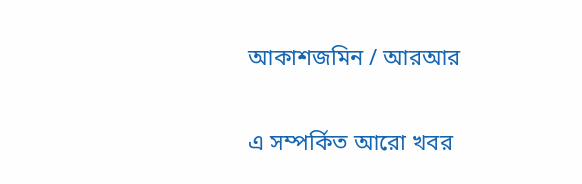আকাশজমিন / আরআর


এ সম্পর্কিত আরো খবর